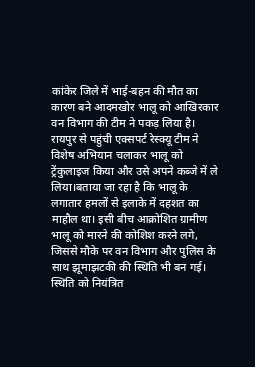कांकेर जिले में भाई-बहन की मौत का कारण बने आदमखोर भालू को आखिरकार वन विभाग की टीम ने पकड़ लिया है। रायपुर से पहुंची एक्सपर्ट रेस्क्यू टीम ने विशेष अभियान चलाकर भालू को ट्रेंकुलाइज किया और उसे अपने कब्जे में ले लिया।बताया जा रहा है कि भालू के लगातार हमलों से इलाके में दहशत का माहौल था। इसी बीच आक्रोशित ग्रामीण भालू को मारने की कोशिश करने लगे, जिससे मौके पर वन विभाग और पुलिस के साथ झूमाझटकी की स्थिति भी बन गई। स्थिति को नियंत्रित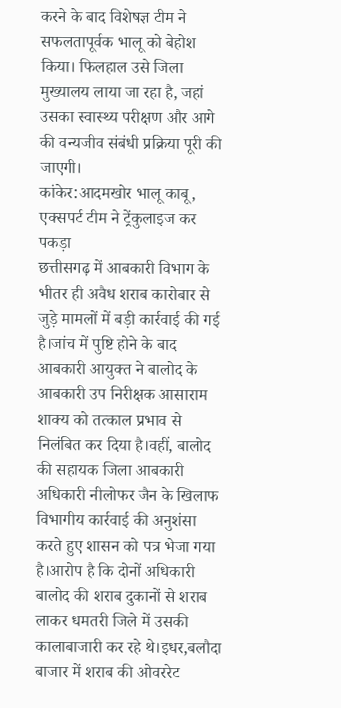करने के बाद विशेषज्ञ टीम ने सफलतापूर्वक भालू को बेहोश किया। फिलहाल उसे जिला मुख्यालय लाया जा रहा है, जहां उसका स्वास्थ्य परीक्षण और आगे की वन्यजीव संबंधी प्रक्रिया पूरी की जाएगी।
कांकेर:आदमखोर भालू काबू, एक्सपर्ट टीम ने ट्रेंकुलाइज कर पकड़ा
छत्तीसगढ़ में आबकारी विभाग के भीतर ही अवैध शराब कारोबार से जुड़े मामलों में बड़ी कार्रवाई की गई है।जांच में पुष्टि होने के बाद आबकारी आयुक्त ने बालोद के आबकारी उप निरीक्षक आसाराम शाक्य को तत्काल प्रभाव से निलंबित कर दिया है।वहीं, बालोद की सहायक जिला आबकारी अधिकारी नीलोफर जैन के खिलाफ विभागीय कार्रवाई की अनुशंसा करते हुए शासन को पत्र भेजा गया है।आरोप है कि दोनों अधिकारी बालोद की शराब दुकानों से शराब लाकर धमतरी जिले में उसकी कालाबाजारी कर रहे थे।इधर,बलौदा बाजार में शराब की ओवररेट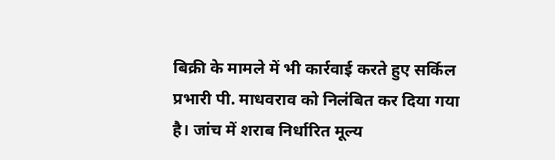बिक्री के मामले में भी कार्रवाई करते हुए सर्किल प्रभारी पी. माधवराव को निलंबित कर दिया गया है। जांच में शराब निर्धारित मूल्य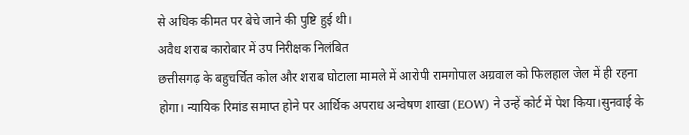से अधिक कीमत पर बेचे जाने की पुष्टि हुई थी।
अवैध शराब कारोबार में उप निरीक्षक निलंबित
छत्तीसगढ़ के बहुचर्चित कोल और शराब घोटाला मामले में आरोपी रामगोपाल अग्रवाल को फिलहाल जेल में ही रहना होगा। न्यायिक रिमांड समाप्त होने पर आर्थिक अपराध अन्वेषण शाखा (EOW) ने उन्हें कोर्ट में पेश किया।सुनवाई के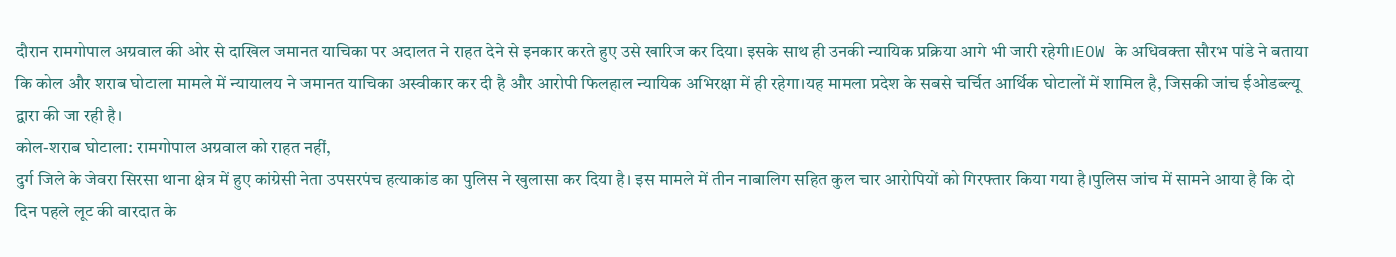दौरान रामगोपाल अग्रवाल की ओर से दाखिल जमानत याचिका पर अदालत ने राहत देने से इनकार करते हुए उसे खारिज कर दिया। इसके साथ ही उनकी न्यायिक प्रक्रिया आगे भी जारी रहेगी।EOW के अधिवक्ता सौरभ पांडे ने बताया कि कोल और शराब घोटाला मामले में न्यायालय ने जमानत याचिका अस्वीकार कर दी है और आरोपी फिलहाल न्यायिक अभिरक्षा में ही रहेगा।यह मामला प्रदेश के सबसे चर्चित आर्थिक घोटालों में शामिल है, जिसकी जांच ईओडब्ल्यू द्वारा की जा रही है।
कोल-शराब घोटाला: रामगोपाल अग्रवाल को राहत नहीं,
दुर्ग जिले के जेवरा सिरसा थाना क्षेत्र में हुए कांग्रेसी नेता उपसरपंच हत्याकांड का पुलिस ने खुलासा कर दिया है। इस मामले में तीन नाबालिग सहित कुल चार आरोपियों को गिरफ्तार किया गया है।पुलिस जांच में सामने आया है कि दो दिन पहले लूट की वारदात के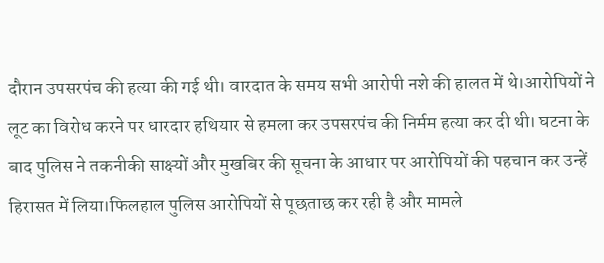दौरान उपसरपंच की हत्या की गई थी। वारदात के समय सभी आरोपी नशे की हालत में थे।आरोपियों ने लूट का विरोध करने पर धारदार हथियार से हमला कर उपसरपंच की निर्मम हत्या कर दी थी। घटना के बाद पुलिस ने तकनीकी साक्ष्यों और मुखबिर की सूचना के आधार पर आरोपियों की पहचान कर उन्हें हिरासत में लिया।फिलहाल पुलिस आरोपियों से पूछताछ कर रही है और मामले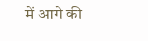में आगे की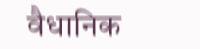वैधानिक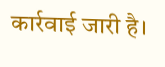कार्रवाई जारी है।